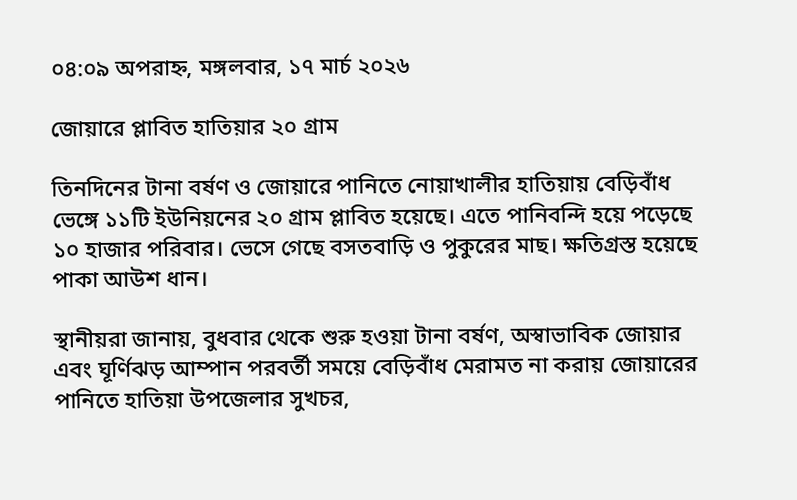০৪:০৯ অপরাহ্ন, মঙ্গলবার, ১৭ মার্চ ২০২৬

জোয়ারে প্লাবিত হাতিয়ার ২০ গ্রাম

তিনদিনের টানা বর্ষণ ও জোয়ারে পানিতে নোয়াখালীর হাতিয়ায় বেড়িবাঁধ ভেঙ্গে ১১টি ইউনিয়নের ২০ গ্রাম প্লাবিত হয়েছে। এতে পানিবন্দি হয়ে পড়েছে ১০ হাজার পরিবার। ভেসে গেছে বসতবাড়ি ও পুকুরের মাছ। ক্ষতিগ্রস্ত হয়েছে পাকা আউশ ধান।

স্থানীয়রা জানায়, বুধবার থেকে শুরু হওয়া টানা বর্ষণ, অস্বাভাবিক জোয়ার এবং ঘূর্ণিঝড় আম্পান পরবর্তী সময়ে বেড়িবাঁধ মেরামত না করায় জোয়ারের পানিতে হাতিয়া উপজেলার সুখচর,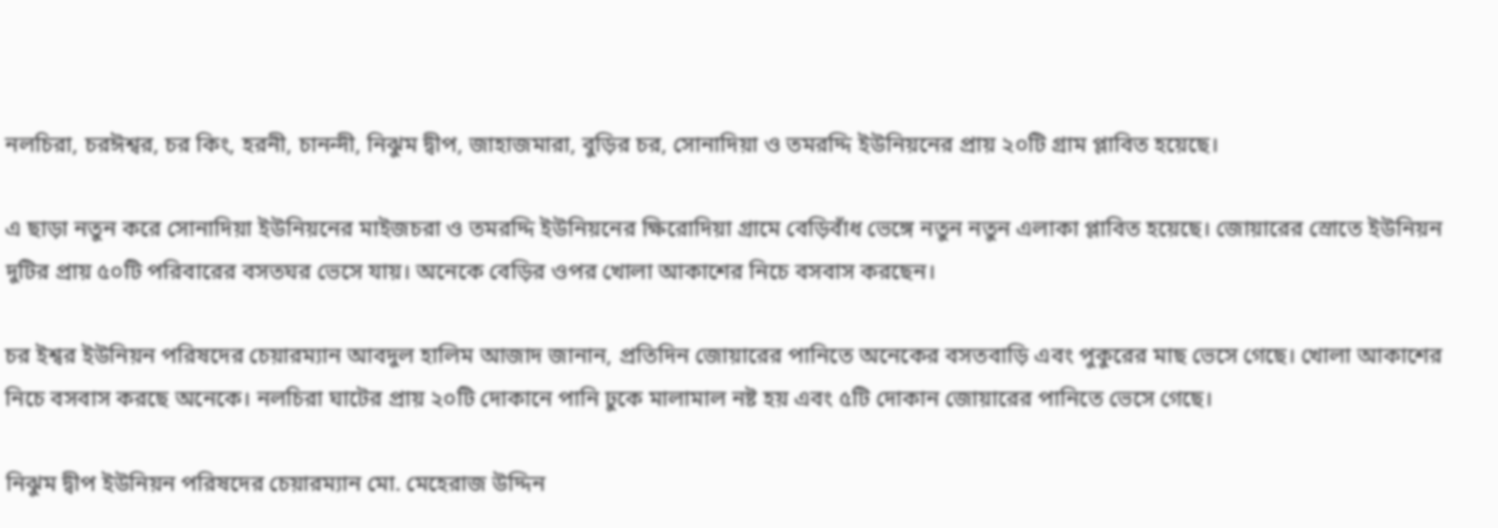নলচিরা, চরঈশ্বর, চর কিং, হরনী, চানন্দী, নিঝুম দ্বীপ, জাহাজমারা, বুড়ির চর, সোনাদিয়া ও তমরদ্দি ইউনিয়নের প্রায় ২০টি গ্রাম প্লাবিত হয়েছে।

এ ছাড়া নতুন করে সোনাদিয়া ইউনিয়নের মাইজচরা ও তমরদ্দি ইউনিয়নের ক্ষিরোদিয়া গ্রামে বেড়িবাঁধ ভেঙ্গে নতুন নতুন এলাকা প্লাবিত হয়েছে। জোয়ারের স্রোতে ইউনিয়ন দুটির প্রায় ৫০টি পরিবারের বসতঘর ভেসে যায়। অনেকে বেড়ির ওপর খোলা আকাশের নিচে বসবাস করছেন।

চর ইশ্বর ইউনিয়ন পরিষদের চেয়ারম্যান আবদুল হালিম আজাদ জানান, প্রতিদিন জোয়ারের পানিতে অনেকের বসতবাড়ি এবং পুকুরের মাছ ভেসে গেছে। খোলা আকাশের নিচে বসবাস করছে অনেকে। নলচিরা ঘাটের প্রায় ২০টি দোকানে পানি ঢুকে মালামাল নষ্ট হয় এবং ৫টি দোকান জোয়ারের পানিতে ভেসে গেছে।

নিঝুম দ্বীপ ইউনিয়ন পরিষদের চেয়ারম্যান মো. মেহেরাজ উদ্দিন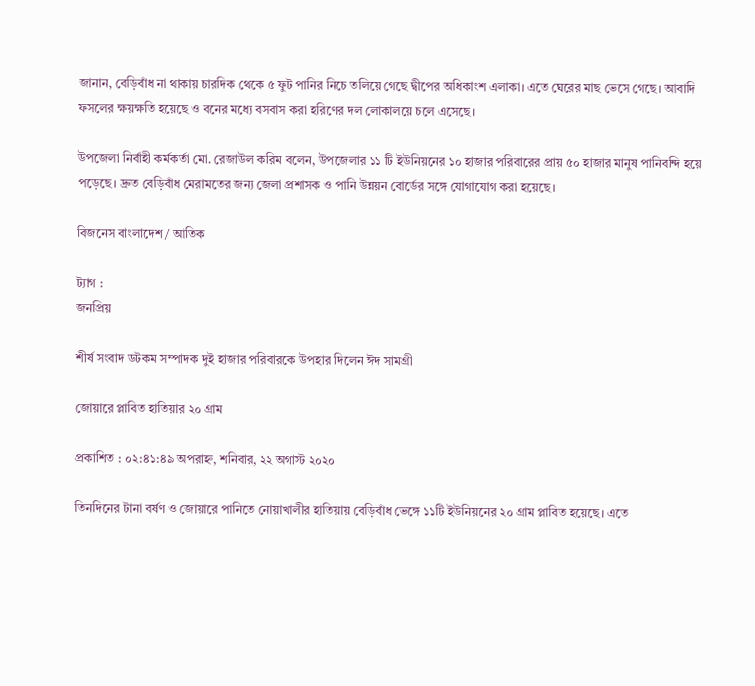জানান, বেড়িবাঁধ না থাকায় চারদিক থেকে ৫ ফুট পানির নিচে তলিয়ে গেছে দ্বীপের অধিকাংশ এলাকা। এতে ঘেরের মাছ ভেসে গেছে। আবাদি ফসলের ক্ষয়ক্ষতি হয়েছে ও বনের মধ্যে বসবাস করা হরিণের দল লোকালয়ে চলে এসেছে।

উপজেলা নির্বাহী কর্মকর্তা মো. রেজাউল করিম বলেন, উপজেলার ১১ টি ইউনিয়নের ১০ হাজার পরিবারের প্রায় ৫০ হাজার মানুষ পানিবন্দি হয়ে পড়েছে। দ্রুত বেড়িবাঁধ মেরামতের জন্য জেলা প্রশাসক ও পানি উন্নয়ন বোর্ডের সঙ্গে যোগাযোগ করা হয়েছে।

বিজনেস বাংলাদেশ / আতিক

ট্যাগ :
জনপ্রিয়

শীর্ষ সংবাদ ডটকম সম্পাদক দুই হাজার পরিবারকে উপহার দিলেন ঈদ সামগ্রী

জোয়ারে প্লাবিত হাতিয়ার ২০ গ্রাম

প্রকাশিত : ০২:৪১:৪৯ অপরাহ্ন, শনিবার, ২২ অগাস্ট ২০২০

তিনদিনের টানা বর্ষণ ও জোয়ারে পানিতে নোয়াখালীর হাতিয়ায় বেড়িবাঁধ ভেঙ্গে ১১টি ইউনিয়নের ২০ গ্রাম প্লাবিত হয়েছে। এতে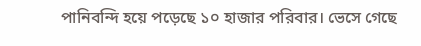পানিবন্দি হয়ে পড়েছে ১০ হাজার পরিবার। ভেসে গেছে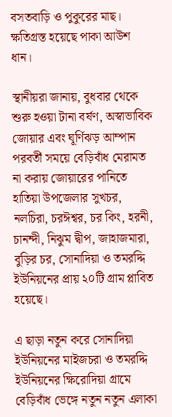বসতবাড়ি ও পুকুরের মাছ। ক্ষতিগ্রস্ত হয়েছে পাকা আউশ ধান।

স্থানীয়রা জানায়, বুধবার থেকে শুরু হওয়া টানা বর্ষণ, অস্বাভাবিক জোয়ার এবং ঘূর্ণিঝড় আম্পান পরবর্তী সময়ে বেড়িবাঁধ মেরামত না করায় জোয়ারের পানিতে হাতিয়া উপজেলার সুখচর, নলচিরা, চরঈশ্বর, চর কিং, হরনী, চানন্দী, নিঝুম দ্বীপ, জাহাজমারা, বুড়ির চর, সোনাদিয়া ও তমরদ্দি ইউনিয়নের প্রায় ২০টি গ্রাম প্লাবিত হয়েছে।

এ ছাড়া নতুন করে সোনাদিয়া ইউনিয়নের মাইজচরা ও তমরদ্দি ইউনিয়নের ক্ষিরোদিয়া গ্রামে বেড়িবাঁধ ভেঙ্গে নতুন নতুন এলাকা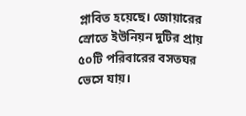প্লাবিত হয়েছে। জোয়ারের স্রোতে ইউনিয়ন দুটির প্রায় ৫০টি পরিবারের বসতঘর ভেসে যায়।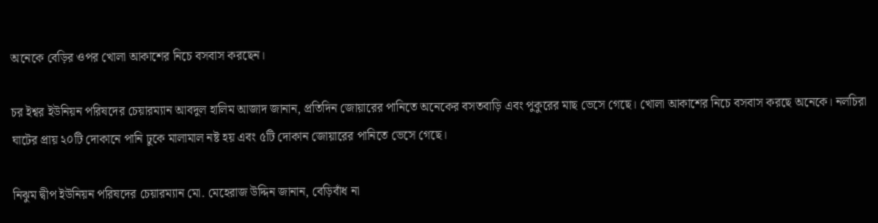অনেকে বেড়ির ওপর খোলা আকাশের নিচে বসবাস করছেন।

চর ইশ্বর ইউনিয়ন পরিষদের চেয়ারম্যান আবদুল হালিম আজাদ জানান, প্রতিদিন জোয়ারের পানিতে অনেকের বসতবাড়ি এবং পুকুরের মাছ ভেসে গেছে। খোলা আকাশের নিচে বসবাস করছে অনেকে। নলচিরা ঘাটের প্রায় ২০টি দোকানে পানি ঢুকে মালামাল নষ্ট হয় এবং ৫টি দোকান জোয়ারের পানিতে ভেসে গেছে।

নিঝুম দ্বীপ ইউনিয়ন পরিষদের চেয়ারম্যান মো. মেহেরাজ উদ্দিন জানান, বেড়িবাঁধ না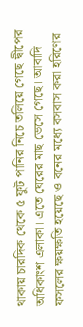থাকায় চারদিক থেকে ৫ ফুট পানির নিচে তলিয়ে গেছে দ্বীপের অধিকাংশ এলাকা। এতে ঘেরের মাছ ভেসে গেছে। আবাদি ফসলের ক্ষয়ক্ষতি হয়েছে ও বনের মধ্যে বসবাস করা হরিণের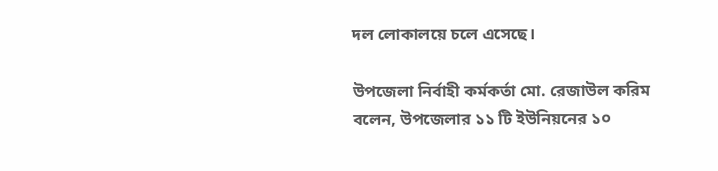দল লোকালয়ে চলে এসেছে।

উপজেলা নির্বাহী কর্মকর্তা মো. রেজাউল করিম বলেন, উপজেলার ১১ টি ইউনিয়নের ১০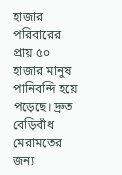হাজার পরিবারের প্রায় ৫০ হাজার মানুষ পানিবন্দি হয়ে পড়েছে। দ্রুত বেড়িবাঁধ মেরামতের জন্য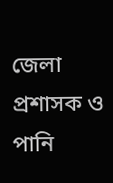জেলা প্রশাসক ও পানি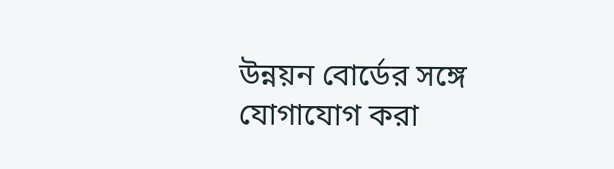উন্নয়ন বোর্ডের সঙ্গে যোগাযোগ করা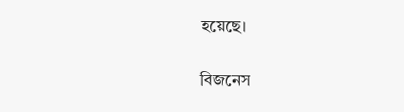হয়েছে।

বিজনেস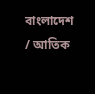বাংলাদেশ / আতিক